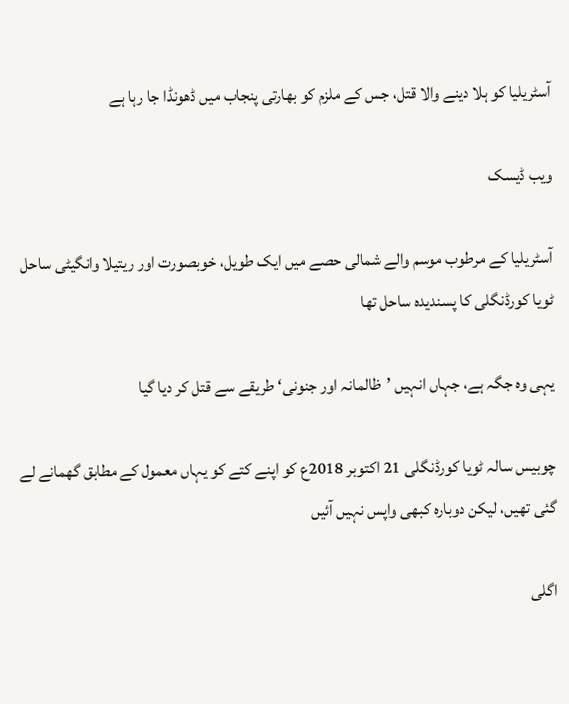آسٹریلیا کو ہلا دینے والا قتل، جس کے ملزم کو بھارتی پنجاب میں ڈھونڈا جا رہا ہے

ویب ڈیسک

آسٹریلیا کے مرطوب موسم والے شمالی حصے میں ایک طویل، خوبصورت اور ریتیلا وانگیٹی ساحل ٹویا کورڈنگلی کا پسندیدہ ساحل تھا

یہی وہ جگہ ہے، جہاں انہیں ’ظالمانہ اور جنونی‘ طریقے سے قتل کر دیا گیا

چوبیس سالہ ٹویا کورڈنگلی 21 اکتوبر 2018ع کو اپنے کتے کو یہاں معمول کے مطابق گھمانے لے گئی تھیں، لیکن دوبارہ کبھی واپس نہیں آئیں

اگلی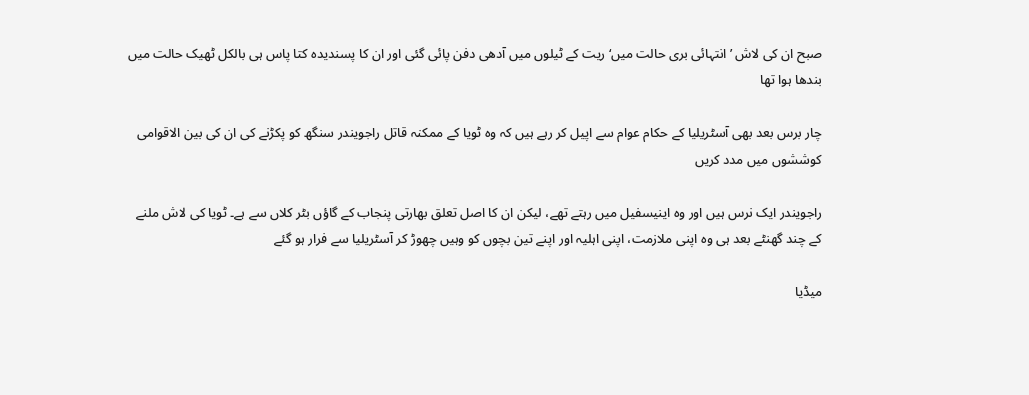صبح ان کی لاش ’انتہائی بری حالت میں‘ ریت کے ٹیلوں میں آدھی دفن پائی گئی اور ان کا پسندیدہ کتا پاس ہی بالکل ٹھیک حالت میں بندھا ہوا تھا

چار برس بعد بھی آسٹریلیا کے حکام عوام سے اپیل کر رہے ہیں کہ وہ ٹویا کے ممکنہ قاتل راجویندر سنگھ کو پکڑنے کی ان کی بین الاقوامی کوششوں میں مدد کریں

راجویندر ایک نرس ہیں اور وہ اینیسفیل میں رہتے تھے، لیکن ان کا اصل تعلق بھارتی پنجاب کے گاؤں بٹر کلاں سے ہے۔ ٹویا کی لاش ملنے کے چند گھنٹے بعد ہی وہ اپنی ملازمت، اپنی اہلیہ اور اپنے تین بچوں کو وہیں چھوڑ کر آسٹریلیا سے فرار ہو گئے

میڈیا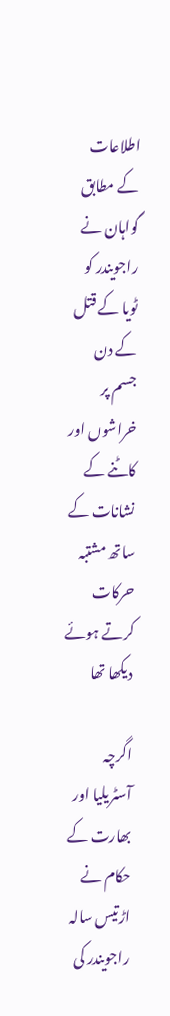اطلاعات کے مطابق گواہان نے راجویندر کو ٹویا کے قتل کے دن جسم پر خراشوں اور کاٹنے کے نشانات کے ساتھ مشتبہ حرکات کرتے ہوئے دیکھا تھا

اگرچہ آسٹریلیا اور بھارت کے حکام نے اڑتیس سالہ راجویندر کی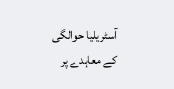آسٹریلیا حوالگی کے معاہدے پر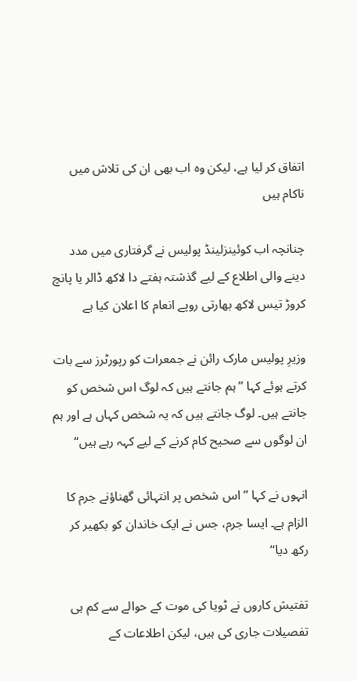اتفاق کر لیا ہے، لیکن وہ اب بھی ان کی تلاش میں ناکام ہیں

چنانچہ اب کوئینزلینڈ پولیس نے گرفتاری میں مدد دینے والی اطلاع کے لیے گذشتہ ہفتے دا لاکھ ڈالر یا پانچ کروڑ تیس لاکھ بھارتی روپے انعام کا اعلان کیا ہے

وزیرِ پولیس مارک رائن نے جمعرات کو رپورٹرز سے بات کرتے ہوئے کہا ”ہم جانتے ہیں کہ لوگ اس شخص کو جانتے ہیں۔ لوگ جانتے ہیں کہ یہ شخص کہاں ہے اور ہم ان لوگوں سے صحیح کام کرنے کے لیے کہہ رہے ہیں“

انہوں نے کہا ”اس شخص پر انتہائی گھناؤنے جرم کا الزام ہے۔ ایسا جرم، جس نے ایک خاندان کو بکھیر کر رکھ دیا“

تفتیش کاروں نے ٹویا کی موت کے حوالے سے کم ہی تفصیلات جاری کی ہیں، لیکن اطلاعات کے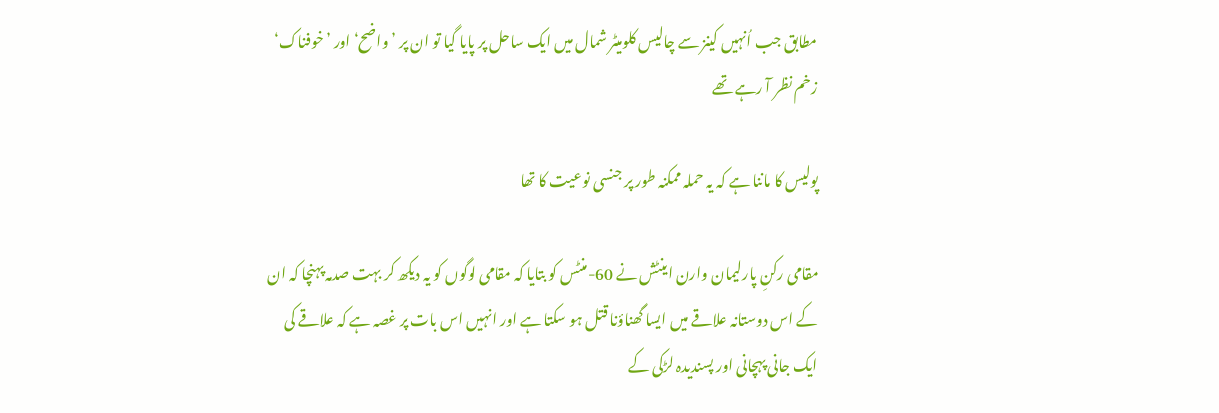مطابق جب اُنہیں کینز سے چالیس کلومیٹر شمال میں ایک ساحل پر پایا گیا تو ان پر ’واضح‘ اور ’خوفناک‘ زخم نظر آ رہے تھے

پولیس کا ماننا ہے کہ یہ حملہ ممکنہ طور پر جنسی نوعیت کا تھا

مقامی رکنِ پارلیمان وارن اینٹش نے 60-منٹس کو بتایا کہ مقامی لوگوں کو یہ دیکھ کر بہت صدمہ پہنچا کہ ان کے اس دوستانہ علاقے میں ایسا گھناؤنا قتل ہو سکتا ہے اور انہیں اس بات پر غصہ ہے کہ علاقے کی ایک جانی پہچانی اور پسندیدہ لڑکی کے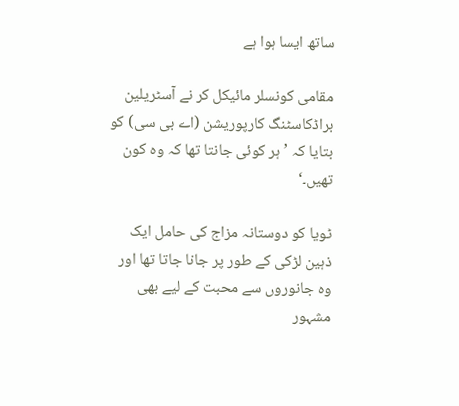ساتھ ایسا ہوا ہے

مقامی کونسلر مائیکل کر نے آسٹریلین براڈکاسٹنگ کارپوریشن (اے بی سی) کو بتایا کہ ’ہر کوئی جانتا تھا کہ وہ کون تھیں۔‘

ٹویا کو دوستانہ مزاج کی حامل ایک ذہین لڑکی کے طور پر جانا جاتا تھا اور وہ جانوروں سے محبت کے لیے بھی مشہور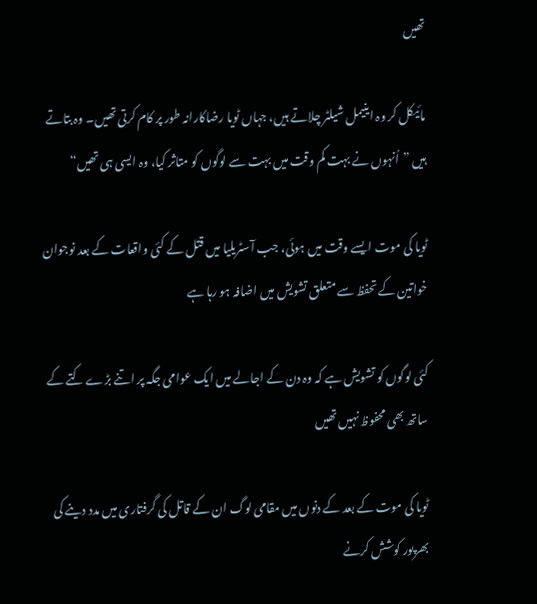تھیں

مائیکل کر وہ اینیمل شیلٹر چلاتے ہیں، جہاں ٹویا رضاکارانہ طور پر کام کرتی تھیں۔ وہ بتاتے ہیں ”اُنہوں نے بہت کم وقت میں بہت سے لوگوں کو متاثر کیا، وہ ایسی ہی تھیں“

ٹویا کی موت ایسے وقت میں ہوئی، جب آسٹریلیا میں قتل کے کئی واقعات کے بعد نوجوان خواتین کے تحفظ سے متعلق تشویش میں اضافہ ہو رہا ہے

کئی لوگوں کو تشویش ہے کہ وہ دن کے اجالے میں ایک عوامی جگہ پر اتنے بڑے کتے کے ساتھ بھی محفوظ نہیں تھیں

ٹویا کی موت کے بعد کے دنوں میں مقامی لوگ ان کے قاتل کی گرفتاری میں مدد دینے کی بھرپور کوشش کرنے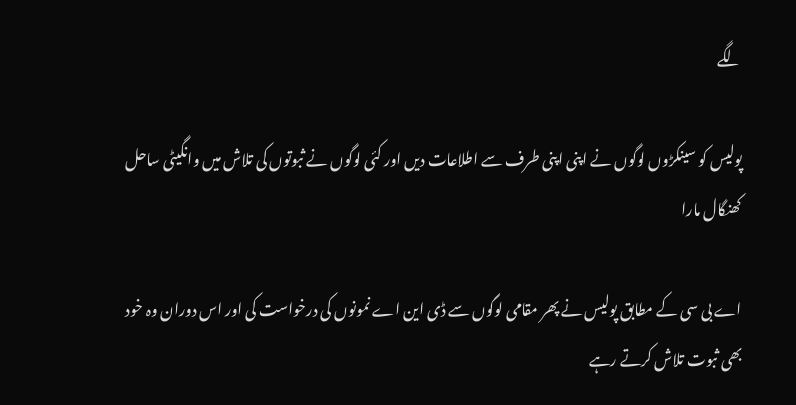لگے

پولیس کو سینکڑوں لوگوں نے اپنی اپنی طرف سے اطلاعات دیں اور کئی لوگوں نے ثبوتوں کی تلاش میں وانگیٹی ساحل کھنگال مارا

اے بی سی کے مطابق پولیس نے پھر مقامی لوگوں سے ڈی این اے نمونوں کی درخواست کی اور اس دوران وہ خود بھی ثبوت تلاش کرتے رہے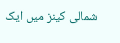شمالی کینز میں ایک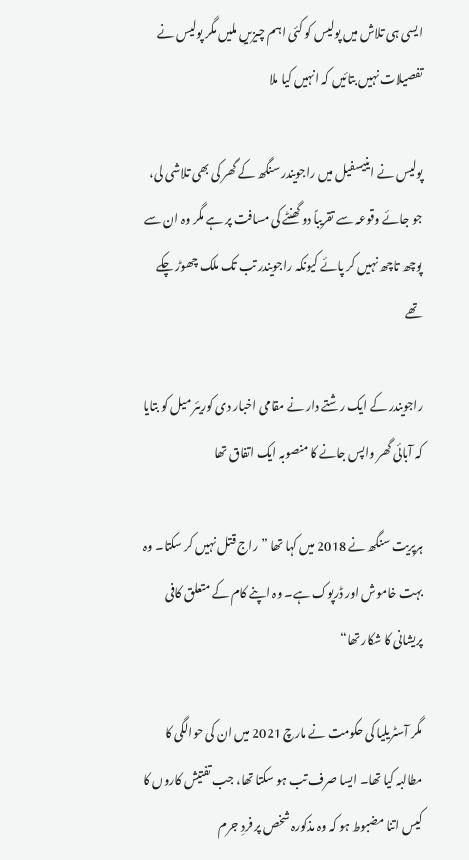ایسی ہی تلاش میں پولیس کو کئی اہم چیزیں ملیں مگر پولیس نے تفصیلات نہیں بتائیں کہ انہیں کیا ملا

پولیس نے اینیسفیل میں راجویندر سنگھ کے گھر کی بھی تلاشی لی، جو جائے وقوعہ سے تقریباً دو گھنٹے کی مسافت پر ہے مگر وہ ان سے پوچھ تاچھ نہیں کر پائے کیونکہ راجویندر تب تک ملک چھوڑ چکے تھے

راجویندر کے ایک رشتے دار نے مقامی اخبار دی کوریئر میل کو بتایا کہ آبائی گھر واپس جانے کا منصوبہ ایک اتفاق تھا

ہرپریت سنگھ نے 2018 میں کہا تھا ”راج قتل نہیں کر سکتا۔ وہ بہت خاموش اور ڈرپوک ہے۔ وہ اپنے کام کے متعلق کافی پریشانی کا شکار تھا“

مگر آسٹریلیا کی حکومت نے مارچ 2021 میں ان کی حوالگی کا مطالبہ کیا تھا۔ ایسا صرف تب ہو سکتا تھا، جب تفتیش کاروں کا کیس اتنا مضبوط ہو کہ وہ مذکورہ شخص پر فردِ جرم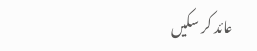عائد کر سکیں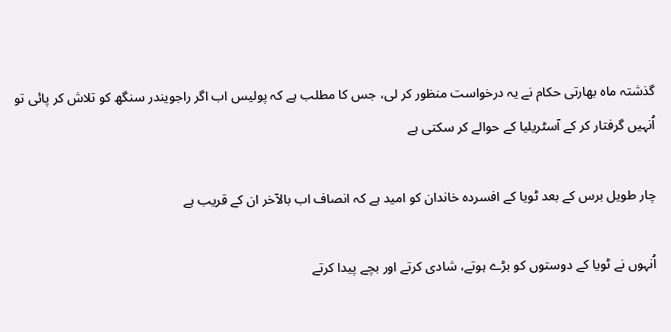گذشتہ ماہ بھارتی حکام نے یہ درخواست منظور کر لی، جس کا مطلب ہے کہ پولیس اب اگر راجویندر سنگھ کو تلاش کر پائی تو اُنہیں گرفتار کر کے آسٹریلیا کے حوالے کر سکتی ہے

چار طویل برس کے بعد ٹویا کے افسردہ خاندان کو امید ہے کہ انصاف اب بالآخر ان کے قریب ہے

اُنہوں نے ٹویا کے دوستوں کو بڑے ہوتے، شادی کرتے اور بچے پیدا کرتے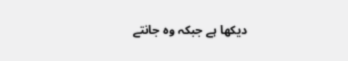دیکھا ہے جبکہ وہ جانتے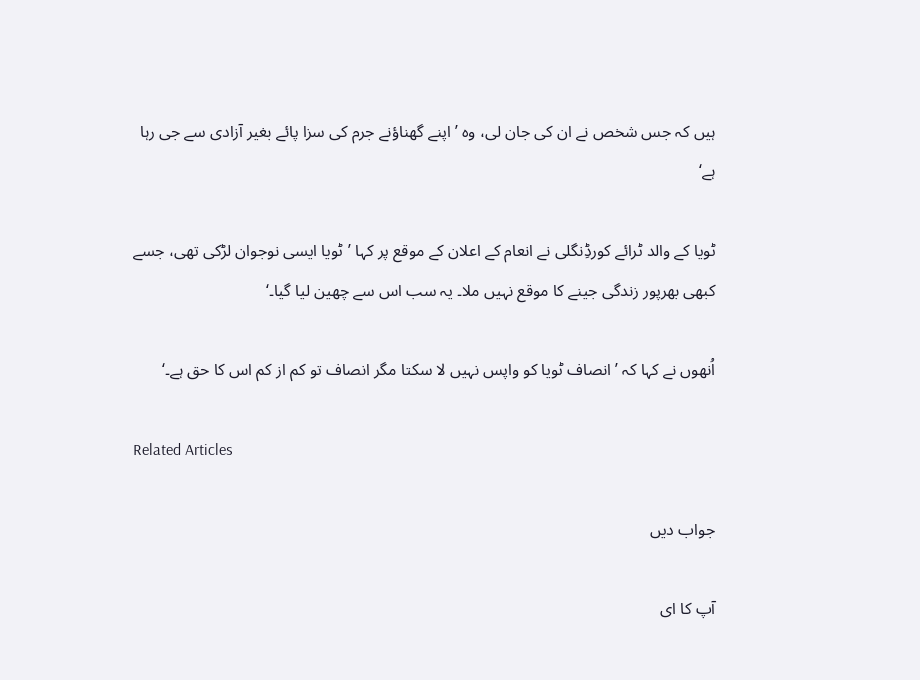ہیں کہ جس شخص نے ان کی جان لی، وہ ’اپنے گھناؤنے جرم کی سزا پائے بغیر آزادی سے جی رہا ہے‘

ٹویا کے والد ٹرائے کورڈِنگلی نے انعام کے اعلان کے موقع پر کہا ’ٹویا ایسی نوجوان لڑکی تھی، جسے کبھی بھرپور زندگی جینے کا موقع نہیں ملا۔ یہ سب اس سے چھین لیا گیا۔‘

اُنھوں نے کہا کہ ’انصاف ٹویا کو واپس نہیں لا سکتا مگر انصاف تو کم از کم اس کا حق ہے۔‘

Related Articles

جواب دیں

آپ کا ای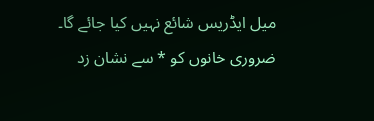میل ایڈریس شائع نہیں کیا جائے گا۔ ضروری خانوں کو * سے نشان زد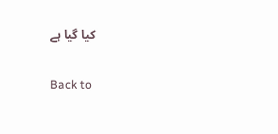کیا گیا ہے

Back to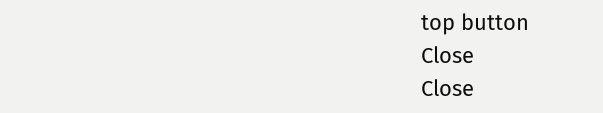top button
Close
Close